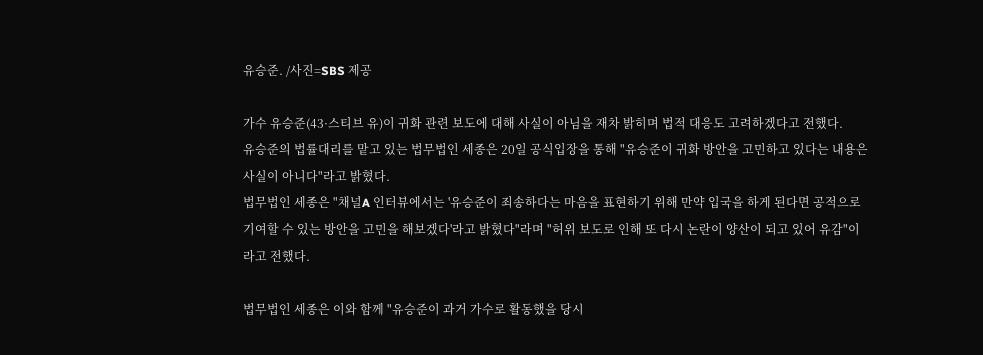유승준. /사진=SBS 제공

가수 유승준(43·스티브 유)이 귀화 관련 보도에 대해 사실이 아님을 재차 밝히며 법적 대응도 고려하겠다고 전했다.
유승준의 법률대리를 맡고 있는 법무법인 세종은 20일 공식입장을 통해 "유승준이 귀화 방안을 고민하고 있다는 내용은 사실이 아니다"라고 밝혔다.
법무법인 세종은 "채널A 인터뷰에서는 '유승준이 죄송하다는 마음을 표현하기 위해 만약 입국을 하게 된다면 공적으로 기여할 수 있는 방안을 고민을 해보겠다'라고 밝혔다"라며 "허위 보도로 인해 또 다시 논란이 양산이 되고 있어 유감"이라고 전했다.

법무법인 세종은 이와 함께 "유승준이 과거 가수로 활동했을 당시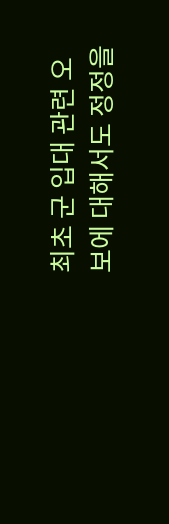최초 군 입대 관련 오보에 대해서도 정정을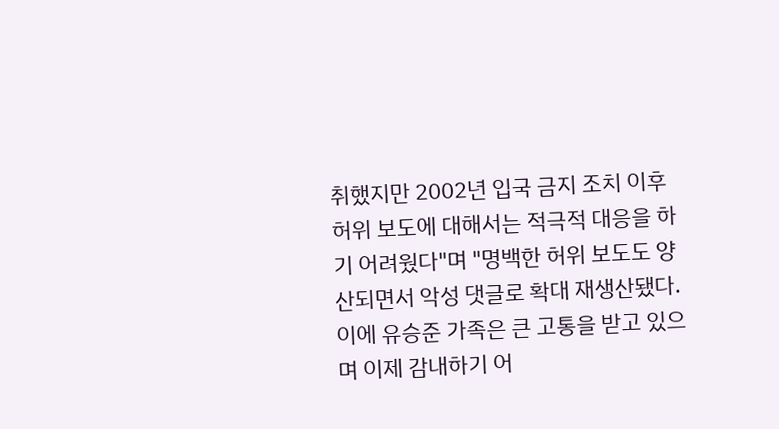취했지만 2002년 입국 금지 조치 이후 허위 보도에 대해서는 적극적 대응을 하기 어려웠다"며 "명백한 허위 보도도 양산되면서 악성 댓글로 확대 재생산됐다. 이에 유승준 가족은 큰 고통을 받고 있으며 이제 감내하기 어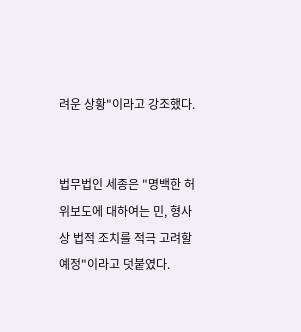려운 상황"이라고 강조했다.


법무법인 세종은 "명백한 허위보도에 대하여는 민, 형사상 법적 조치를 적극 고려할 예정"이라고 덧붙였다.